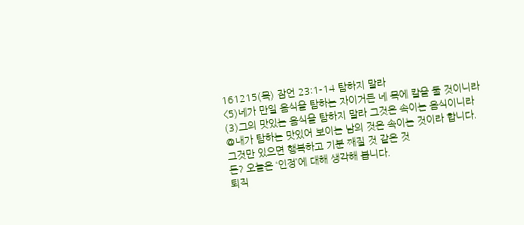161215(목) 잠언 23:1-14 탐하지 말라
<5)네가 만일 음식을 탐하는 자이거든 네 목에 칼을 둘 것이니라 (3)그의 맛있는 음식을 탐하지 말라 그것은 속이는 음식이니라
@내가 탐하는 맛있어 보이는 남의 것은 속이는 것이라 합니다.
그것만 있으면 행복하고 기분 째질 것 같은 것
돈? 오늘은 ‘인정’에 대해 생각해 봅니다.
퇴직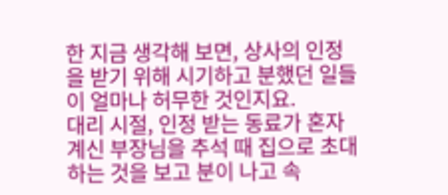한 지금 생각해 보면, 상사의 인정을 받기 위해 시기하고 분했던 일들이 얼마나 허무한 것인지요.
대리 시절, 인정 받는 동료가 혼자 계신 부장님을 추석 때 집으로 초대하는 것을 보고 분이 나고 속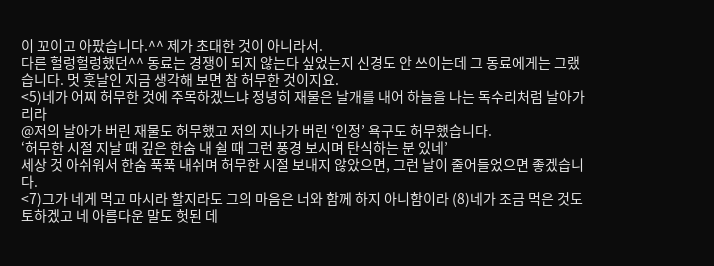이 꼬이고 아팠습니다.^^ 제가 초대한 것이 아니라서.
다른 헐렁헐렁했던^^ 동료는 경쟁이 되지 않는다 싶었는지 신경도 안 쓰이는데 그 동료에게는 그랬습니다. 멋 훗날인 지금 생각해 보면 참 허무한 것이지요.
<5)네가 어찌 허무한 것에 주목하겠느냐 정녕히 재물은 날개를 내어 하늘을 나는 독수리처럼 날아가리라
@저의 날아가 버린 재물도 허무했고 저의 지나가 버린 ‘인정’ 욕구도 허무했습니다.
‘허무한 시절 지날 때 깊은 한숨 내 쉴 때 그런 풍경 보시며 탄식하는 분 있네’
세상 것 아쉬워서 한숨 푹푹 내쉬며 허무한 시절 보내지 않았으면, 그런 날이 줄어들었으면 좋겠습니다.
<7)그가 네게 먹고 마시라 할지라도 그의 마음은 너와 함께 하지 아니함이라 (8)네가 조금 먹은 것도 토하겠고 네 아름다운 말도 헛된 데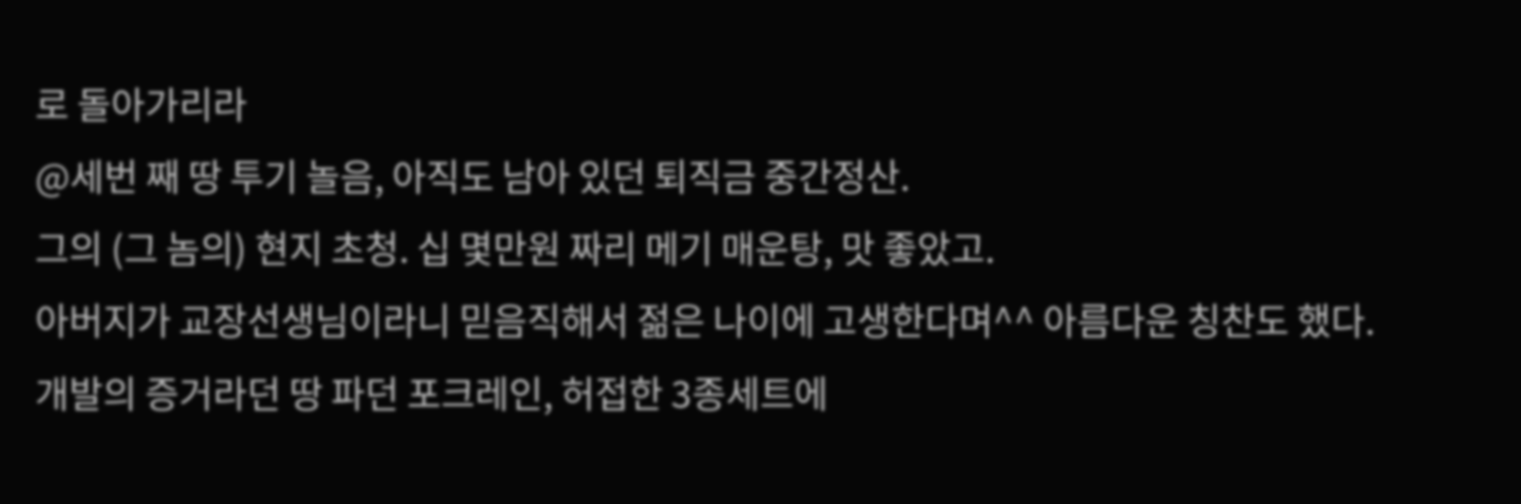로 돌아가리라
@세번 째 땅 투기 놀음, 아직도 남아 있던 퇴직금 중간정산.
그의 (그 놈의) 현지 초청. 십 몇만원 짜리 메기 매운탕, 맛 좋았고.
아버지가 교장선생님이라니 믿음직해서 젊은 나이에 고생한다며^^ 아름다운 칭찬도 했다.
개발의 증거라던 땅 파던 포크레인, 허접한 3종세트에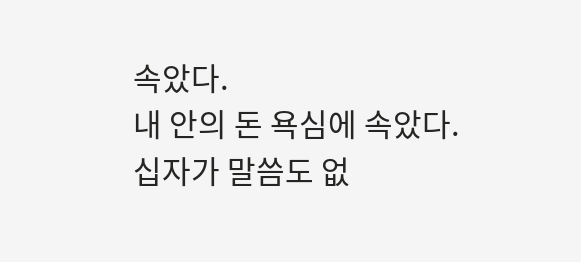속았다.
내 안의 돈 욕심에 속았다.
십자가 말씀도 없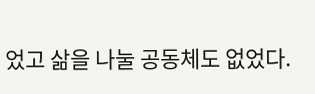었고 삶을 나눌 공동체도 없었다.